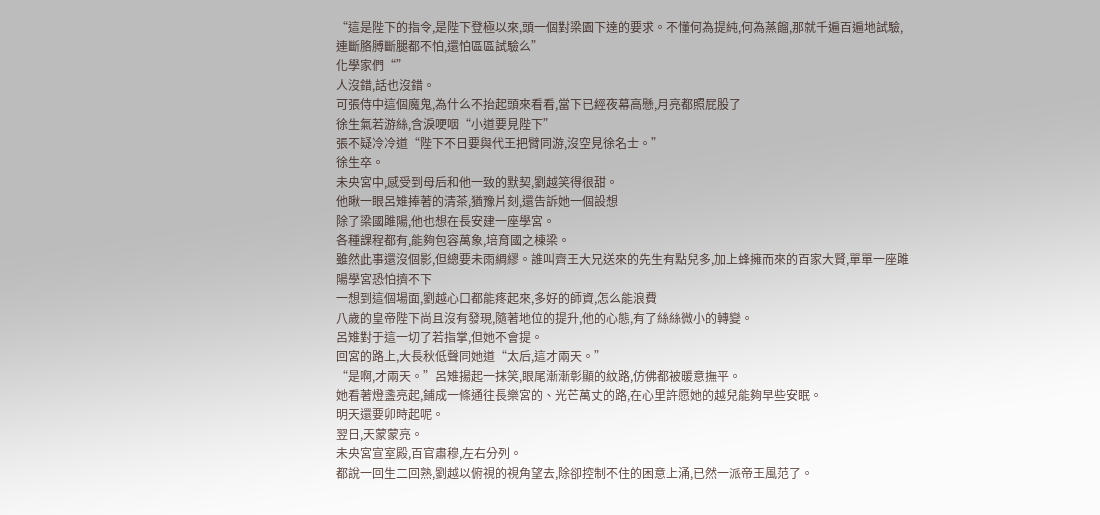“這是陛下的指令,是陛下登極以來,頭一個對梁園下達的要求。不懂何為提純,何為蒸餾,那就千遍百遍地試驗,連斷胳膊斷腿都不怕,還怕區區試驗么”
化學家們“”
人沒錯,話也沒錯。
可張侍中這個魔鬼,為什么不抬起頭來看看,當下已經夜幕高懸,月亮都照屁股了
徐生氣若游絲,含淚哽咽“小道要見陛下”
張不疑冷冷道“陛下不日要與代王把臂同游,沒空見徐名士。”
徐生卒。
未央宮中,感受到母后和他一致的默契,劉越笑得很甜。
他瞅一眼呂雉捧著的清茶,猶豫片刻,還告訴她一個設想
除了梁國雎陽,他也想在長安建一座學宮。
各種課程都有,能夠包容萬象,培育國之棟梁。
雖然此事還沒個影,但總要未雨綢繆。誰叫齊王大兄送來的先生有點兒多,加上蜂擁而來的百家大賢,單單一座雎陽學宮恐怕擠不下
一想到這個場面,劉越心口都能疼起來,多好的師資,怎么能浪費
八歲的皇帝陛下尚且沒有發現,隨著地位的提升,他的心態,有了絲絲微小的轉變。
呂雉對于這一切了若指掌,但她不會提。
回宮的路上,大長秋低聲同她道“太后,這才兩天。”
“是啊,才兩天。”呂雉揚起一抹笑,眼尾漸漸彰顯的紋路,仿佛都被暖意撫平。
她看著燈盞亮起,鋪成一條通往長樂宮的、光芒萬丈的路,在心里許愿她的越兒能夠早些安眠。
明天還要卯時起呢。
翌日,天蒙蒙亮。
未央宮宣室殿,百官肅穆,左右分列。
都說一回生二回熟,劉越以俯視的視角望去,除卻控制不住的困意上涌,已然一派帝王風范了。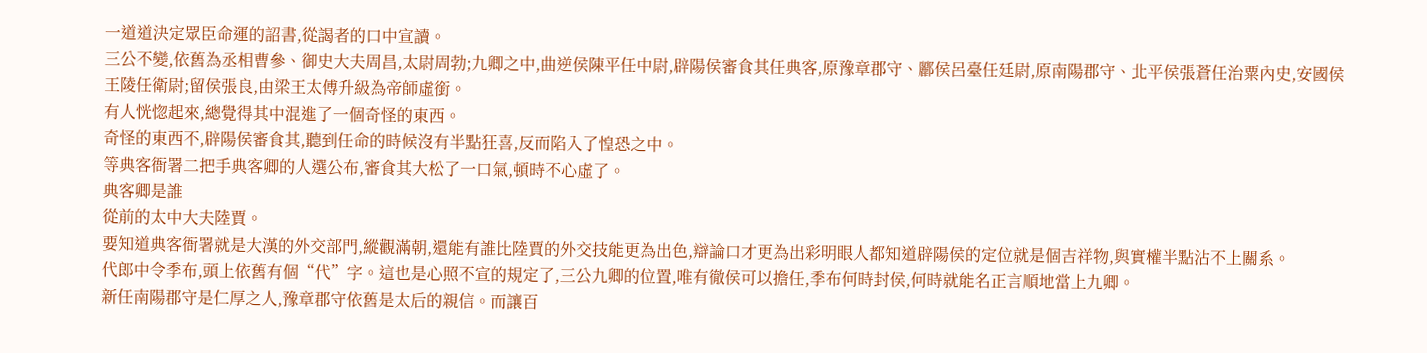一道道決定眾臣命運的詔書,從謁者的口中宣讀。
三公不變,依舊為丞相曹參、御史大夫周昌,太尉周勃;九卿之中,曲逆侯陳平任中尉,辟陽侯審食其任典客,原豫章郡守、酈侯呂臺任廷尉,原南陽郡守、北平侯張蒼任治粟內史,安國侯王陵任衛尉;留侯張良,由梁王太傅升級為帝師虛銜。
有人恍惚起來,總覺得其中混進了一個奇怪的東西。
奇怪的東西不,辟陽侯審食其,聽到任命的時候沒有半點狂喜,反而陷入了惶恐之中。
等典客衙署二把手典客卿的人選公布,審食其大松了一口氣,頓時不心虛了。
典客卿是誰
從前的太中大夫陸賈。
要知道典客衙署就是大漢的外交部門,縱觀滿朝,還能有誰比陸賈的外交技能更為出色,辯論口才更為出彩明眼人都知道辟陽侯的定位就是個吉祥物,與實權半點沾不上關系。
代郎中令季布,頭上依舊有個“代”字。這也是心照不宣的規定了,三公九卿的位置,唯有徹侯可以擔任,季布何時封侯,何時就能名正言順地當上九卿。
新任南陽郡守是仁厚之人,豫章郡守依舊是太后的親信。而讓百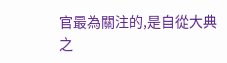官最為關注的,是自從大典之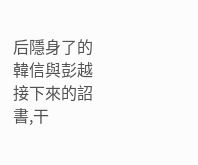后隱身了的韓信與彭越
接下來的詔書,干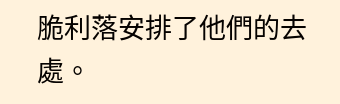脆利落安排了他們的去處。